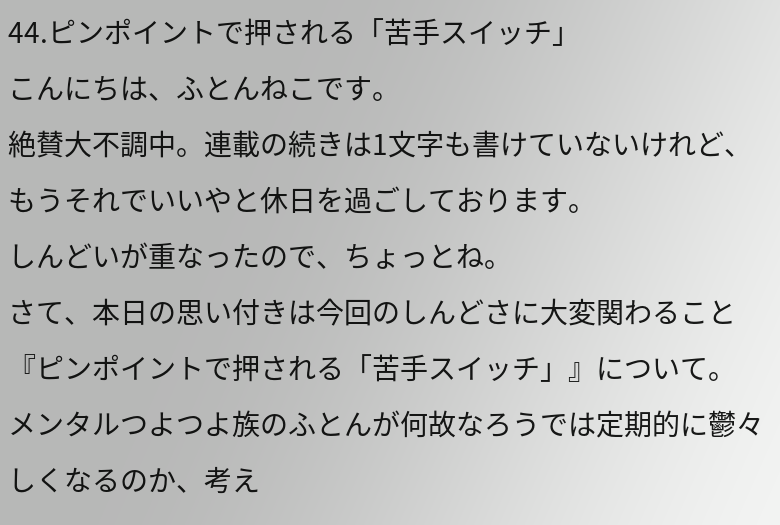44.ピンポイントで押される「苦手スイッチ」
こんにちは、ふとんねこです。
絶賛大不調中。連載の続きは1文字も書けていないけれど、もうそれでいいやと休日を過ごしております。
しんどいが重なったので、ちょっとね。
さて、本日の思い付きは今回のしんどさに大変関わること『ピンポイントで押される「苦手スイッチ」』について。
メンタルつよつよ族のふとんが何故なろうでは定期的に鬱々しくなるのか、考え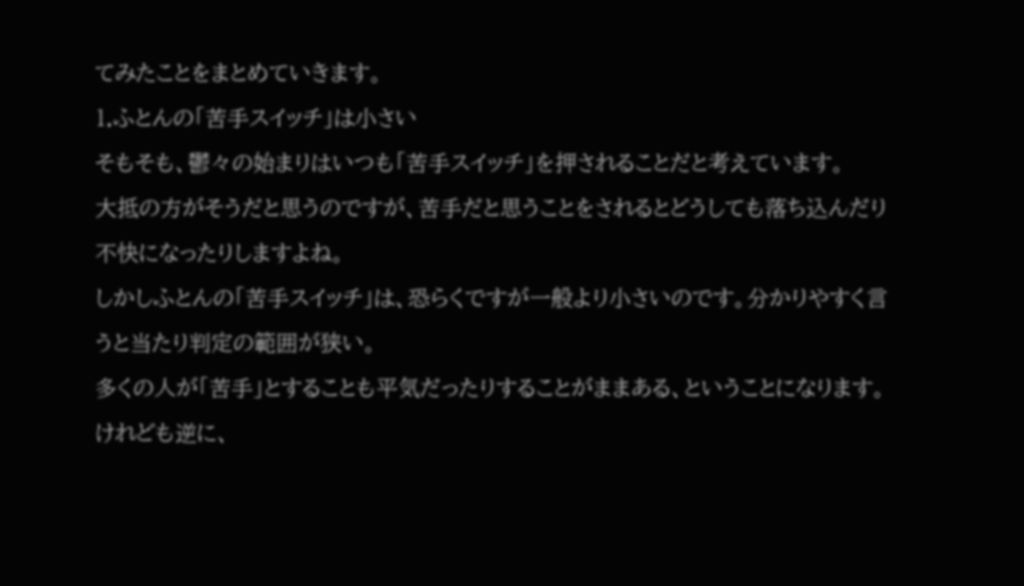てみたことをまとめていきます。
1.ふとんの「苦手スイッチ」は小さい
そもそも、鬱々の始まりはいつも「苦手スイッチ」を押されることだと考えています。
大抵の方がそうだと思うのですが、苦手だと思うことをされるとどうしても落ち込んだり不快になったりしますよね。
しかしふとんの「苦手スイッチ」は、恐らくですが一般より小さいのです。分かりやすく言うと当たり判定の範囲が狭い。
多くの人が「苦手」とすることも平気だったりすることがままある、ということになります。
けれども逆に、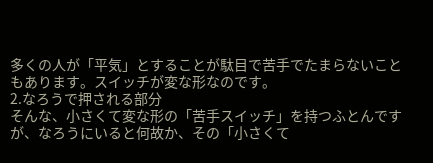多くの人が「平気」とすることが駄目で苦手でたまらないこともあります。スイッチが変な形なのです。
2.なろうで押される部分
そんな、小さくて変な形の「苦手スイッチ」を持つふとんですが、なろうにいると何故か、その「小さくて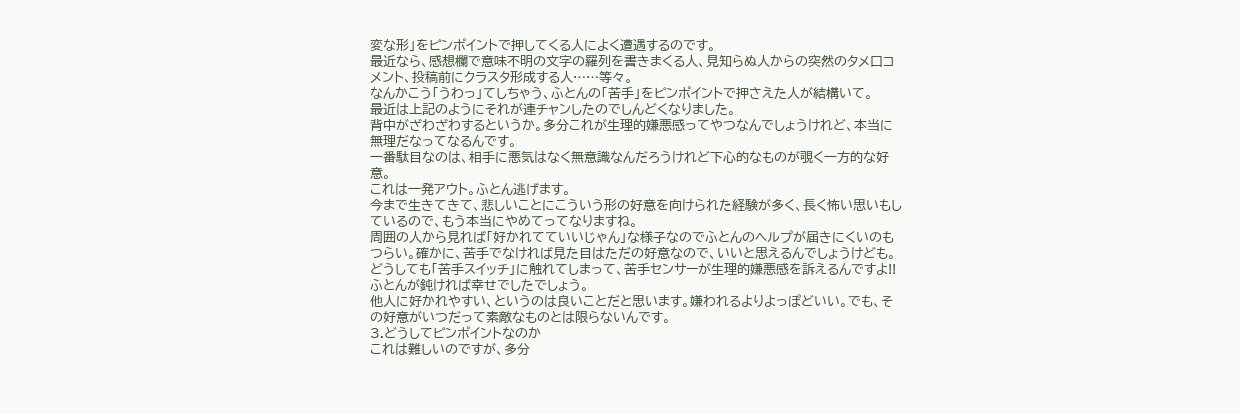変な形」をピンポイントで押してくる人によく遭遇するのです。
最近なら、感想欄で意味不明の文字の羅列を書きまくる人、見知らぬ人からの突然のタメ口コメント、投稿前にクラスタ形成する人……等々。
なんかこう「うわっ」てしちゃう、ふとんの「苦手」をピンポイントで押さえた人が結構いて。
最近は上記のようにそれが連チャンしたのでしんどくなりました。
背中がざわざわするというか。多分これが生理的嫌悪感ってやつなんでしょうけれど、本当に無理だなってなるんです。
一番駄目なのは、相手に悪気はなく無意識なんだろうけれど下心的なものが覗く一方的な好意。
これは一発アウト。ふとん逃げます。
今まで生きてきて、悲しいことにこういう形の好意を向けられた経験が多く、長く怖い思いもしているので、もう本当にやめてってなりますね。
周囲の人から見れば「好かれてていいじゃん」な様子なのでふとんのヘルプが届きにくいのもつらい。確かに、苦手でなければ見た目はただの好意なので、いいと思えるんでしょうけども。
どうしても「苦手スイッチ」に触れてしまって、苦手センサーが生理的嫌悪感を訴えるんですよ!!
ふとんが鈍ければ幸せでしたでしょう。
他人に好かれやすい、というのは良いことだと思います。嫌われるよりよっぽどいい。でも、その好意がいつだって素敵なものとは限らないんです。
3.どうしてピンポイントなのか
これは難しいのですが、多分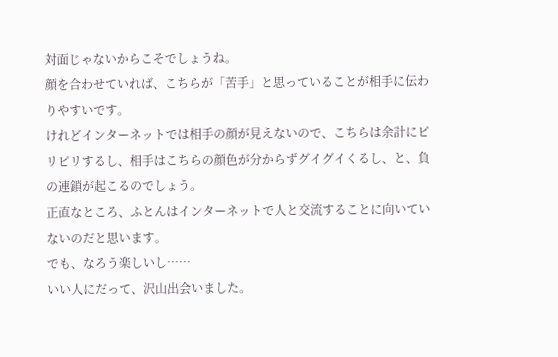対面じゃないからこそでしょうね。
顔を合わせていれば、こちらが「苦手」と思っていることが相手に伝わりやすいです。
けれどインターネットでは相手の顔が見えないので、こちらは余計にピリピリするし、相手はこちらの顔色が分からずグイグイくるし、と、負の連鎖が起こるのでしょう。
正直なところ、ふとんはインターネットで人と交流することに向いていないのだと思います。
でも、なろう楽しいし……
いい人にだって、沢山出会いました。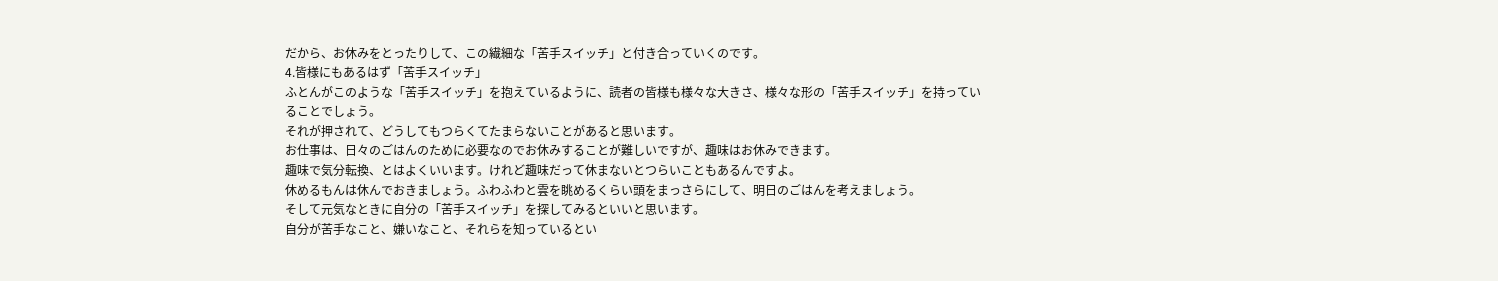だから、お休みをとったりして、この繊細な「苦手スイッチ」と付き合っていくのです。
4.皆様にもあるはず「苦手スイッチ」
ふとんがこのような「苦手スイッチ」を抱えているように、読者の皆様も様々な大きさ、様々な形の「苦手スイッチ」を持っていることでしょう。
それが押されて、どうしてもつらくてたまらないことがあると思います。
お仕事は、日々のごはんのために必要なのでお休みすることが難しいですが、趣味はお休みできます。
趣味で気分転換、とはよくいいます。けれど趣味だって休まないとつらいこともあるんですよ。
休めるもんは休んでおきましょう。ふわふわと雲を眺めるくらい頭をまっさらにして、明日のごはんを考えましょう。
そして元気なときに自分の「苦手スイッチ」を探してみるといいと思います。
自分が苦手なこと、嫌いなこと、それらを知っているとい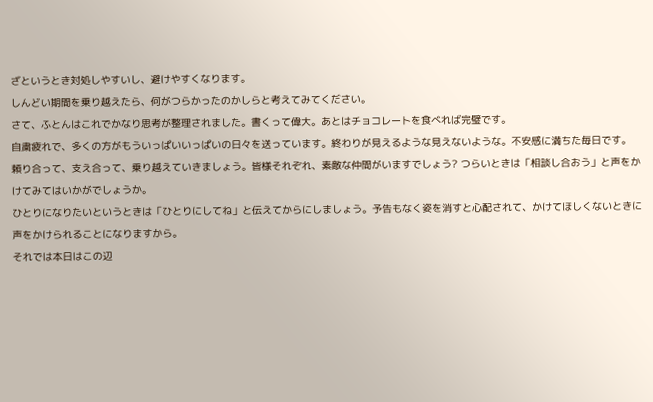ざというとき対処しやすいし、避けやすくなります。
しんどい期間を乗り越えたら、何がつらかったのかしらと考えてみてください。
さて、ふとんはこれでかなり思考が整理されました。書くって偉大。あとはチョコレートを食べれば完璧です。
自粛疲れで、多くの方がもういっぱいいっぱいの日々を送っています。終わりが見えるような見えないような。不安感に満ちた毎日です。
頼り合って、支え合って、乗り越えていきましょう。皆様それぞれ、素敵な仲間がいますでしょう? つらいときは「相談し合おう」と声をかけてみてはいかがでしょうか。
ひとりになりたいというときは「ひとりにしてね」と伝えてからにしましょう。予告もなく姿を消すと心配されて、かけてほしくないときに声をかけられることになりますから。
それでは本日はこの辺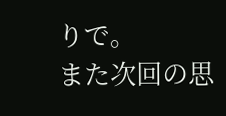りで。
また次回の思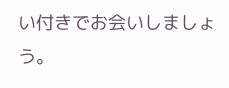い付きでお会いしましょう。